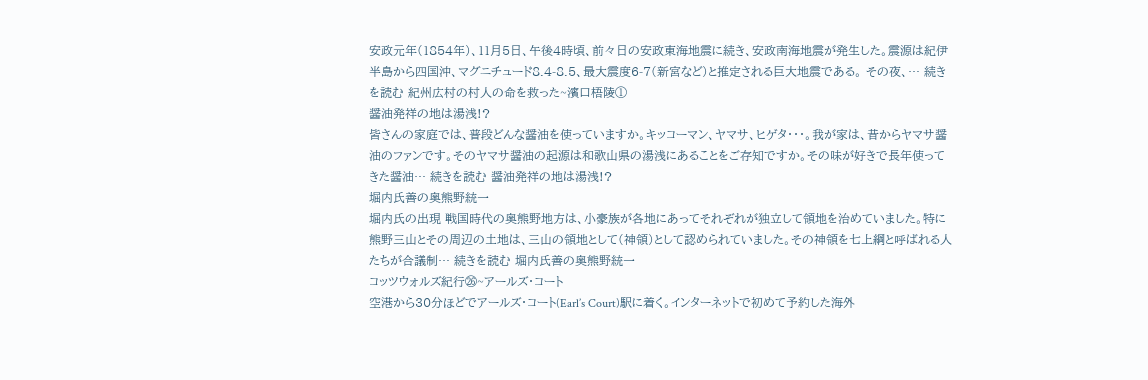安政元年(1854年)、11月5日、午後4時頃、前々日の安政東海地震に続き、安政南海地震が発生した。震源は紀伊半島から四国沖、マグニチュード8.4-8.5、最大震度6-7(新宮など)と推定される巨大地震である。 その夜、… 続きを読む 紀州広村の村人の命を救った~濱口梧陵①
醤油発祥の地は湯浅!?
皆さんの家庭では、普段どんな醤油を使っていますか。キッコーマン、ヤマサ、ヒゲタ・・・。我が家は、昔からヤマサ醤油のファンです。そのヤマサ醤油の起源は和歌山県の湯浅にあることをご存知ですか。その味が好きで長年使ってきた醤油… 続きを読む 醤油発祥の地は湯浅!?
堀内氏善の奥熊野統一
堀内氏の出現 戦国時代の奥熊野地方は、小豪族が各地にあってそれぞれが独立して領地を治めていました。特に熊野三山とその周辺の土地は、三山の領地として(神領)として認められていました。その神領を七上綱と呼ばれる人たちが合議制… 続きを読む 堀内氏善の奥熊野統一
コッツウォルズ紀行㉖~アールズ・コート
空港から30分ほどでアールズ・コート(Earl’s Court)駅に着く。インターネットで初めて予約した海外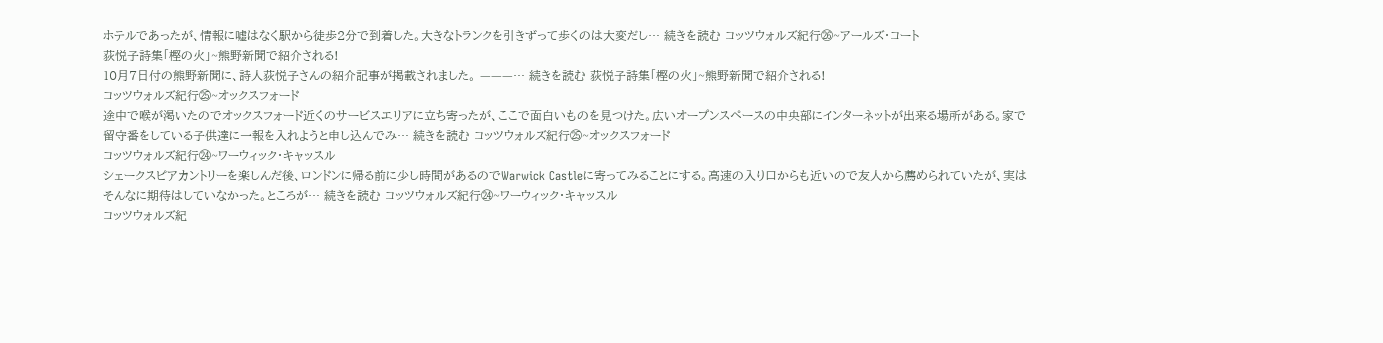ホテルであったが、情報に嘘はなく駅から徒歩2分で到着した。大きなトランクを引きずって歩くのは大変だし… 続きを読む コッツウォルズ紀行㉖~アールズ・コート
荻悦子詩集「樫の火」~熊野新聞で紹介される!
10月7日付の熊野新聞に、詩人荻悦子さんの紹介記事が掲載されました。 ———… 続きを読む 荻悦子詩集「樫の火」~熊野新聞で紹介される!
コッツウォルズ紀行㉕~オックスフォード
途中で喉が渇いたのでオックスフォード近くのサービスエリアに立ち寄ったが、ここで面白いものを見つけた。広いオープンスペースの中央部にインターネットが出来る場所がある。家で留守番をしている子供達に一報を入れようと申し込んでみ… 続きを読む コッツウォルズ紀行㉕~オックスフォード
コッツウォルズ紀行㉔~ワーウィック・キャッスル
シェークスピアカントリーを楽しんだ後、ロンドンに帰る前に少し時間があるのでWarwick Castleに寄ってみることにする。高速の入り口からも近いので友人から薦められていたが、実はそんなに期待はしていなかった。ところが… 続きを読む コッツウォルズ紀行㉔~ワーウィック・キャッスル
コッツウォルズ紀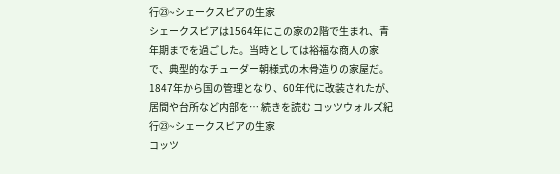行㉓~シェークスピアの生家
シェークスピアは1564年にこの家の2階で生まれ、青年期までを過ごした。当時としては裕福な商人の家で、典型的なチューダー朝様式の木骨造りの家屋だ。1847年から国の管理となり、60年代に改装されたが、居間や台所など内部を… 続きを読む コッツウォルズ紀行㉓~シェークスピアの生家
コッツ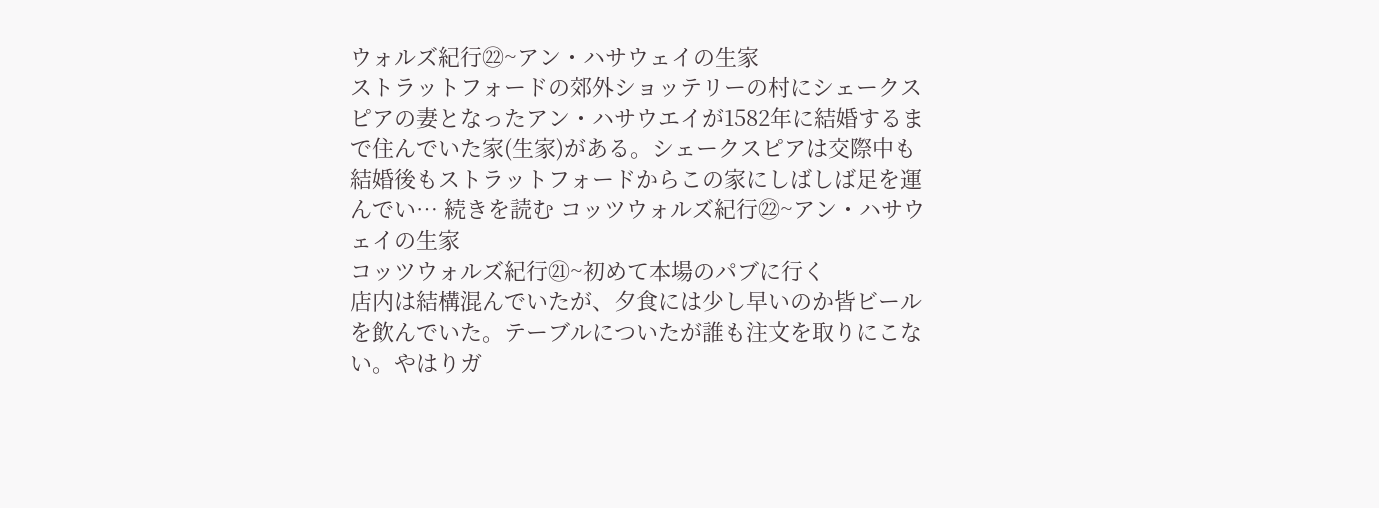ウォルズ紀行㉒~アン・ハサウェイの生家
ストラットフォードの郊外ショッテリーの村にシェークスピアの妻となったアン・ハサウエイが1582年に結婚するまで住んでいた家(生家)がある。シェークスピアは交際中も結婚後もストラットフォードからこの家にしばしば足を運んでい… 続きを読む コッツウォルズ紀行㉒~アン・ハサウェイの生家
コッツウォルズ紀行㉑~初めて本場のパブに行く
店内は結構混んでいたが、夕食には少し早いのか皆ビールを飲んでいた。テーブルについたが誰も注文を取りにこない。やはりガ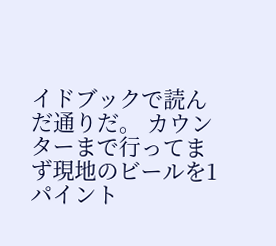イドブックで読んだ通りだ。 カウンターまで行ってまず現地のビールを1パイント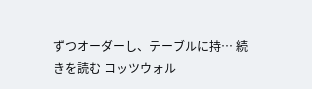ずつオーダーし、テーブルに持… 続きを読む コッツウォル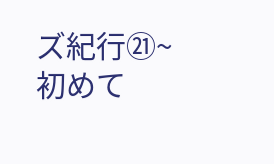ズ紀行㉑~初めて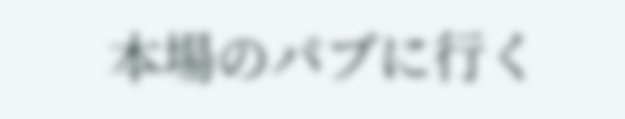本場のパブに行く